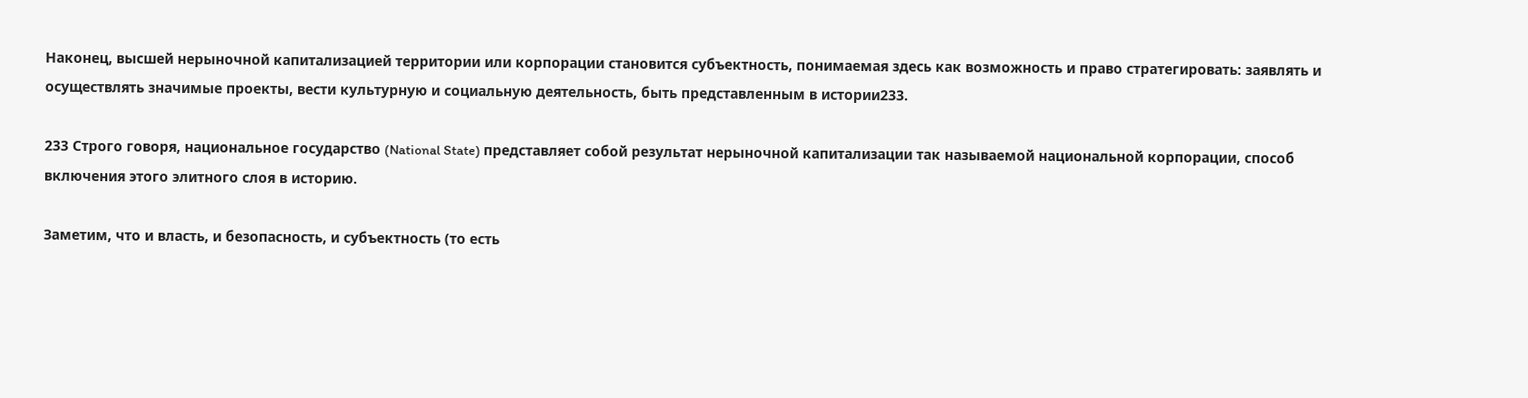Наконец, высшей нерыночной капитализацией территории или корпорации становится субъектность, понимаемая здесь как возможность и право стратегировать: заявлять и осуществлять значимые проекты, вести культурную и социальную деятельность, быть представленным в истории233.

233 Строго говоря, национальное государство (National State) представляет собой результат нерыночной капитализации так называемой национальной корпорации, способ включения этого элитного слоя в историю.

Заметим, что и власть, и безопасность, и субъектность (то есть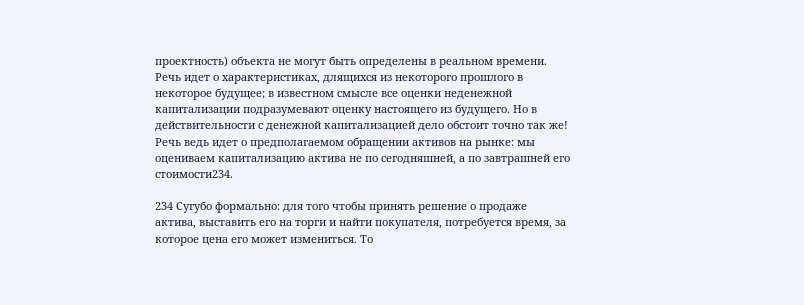проектность) объекта не могут быть определены в реальном времени. Речь идет о характеристиках, длящихся из некоторого прошлого в некоторое будущее; в известном смысле все оценки неденежной капитализации подразумевают оценку настоящего из будущего. Но в действительности с денежной капитализацией дело обстоит точно так же! Речь ведь идет о предполагаемом обращении активов на рынке: мы оцениваем капитализацию актива не по сегодняшней, а по завтрашней его стоимости234.

234 Сугубо формально: для того чтобы принять решение о продаже актива, выставить его на торги и найти покупателя, потребуется время, за которое цена его может измениться. То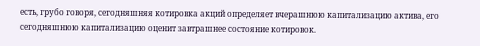есть, грубо говоря, сегодняшняя котировка акций определяет вчерашнюю капитализацию актива, его сегодняшнюю капитализацию оценит завтрашнее состояние котировок.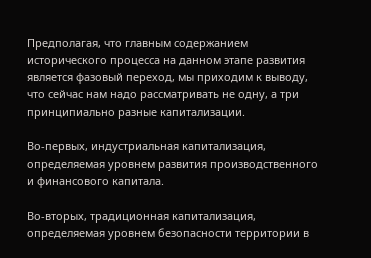Предполагая, что главным содержанием исторического процесса на данном этапе развития является фазовый переход, мы приходим к выводу, что сейчас нам надо рассматривать не одну, а три принципиально разные капитализации.

Во-первых, индустриальная капитализация, определяемая уровнем развития производственного и финансового капитала.

Во-вторых, традиционная капитализация, определяемая уровнем безопасности территории в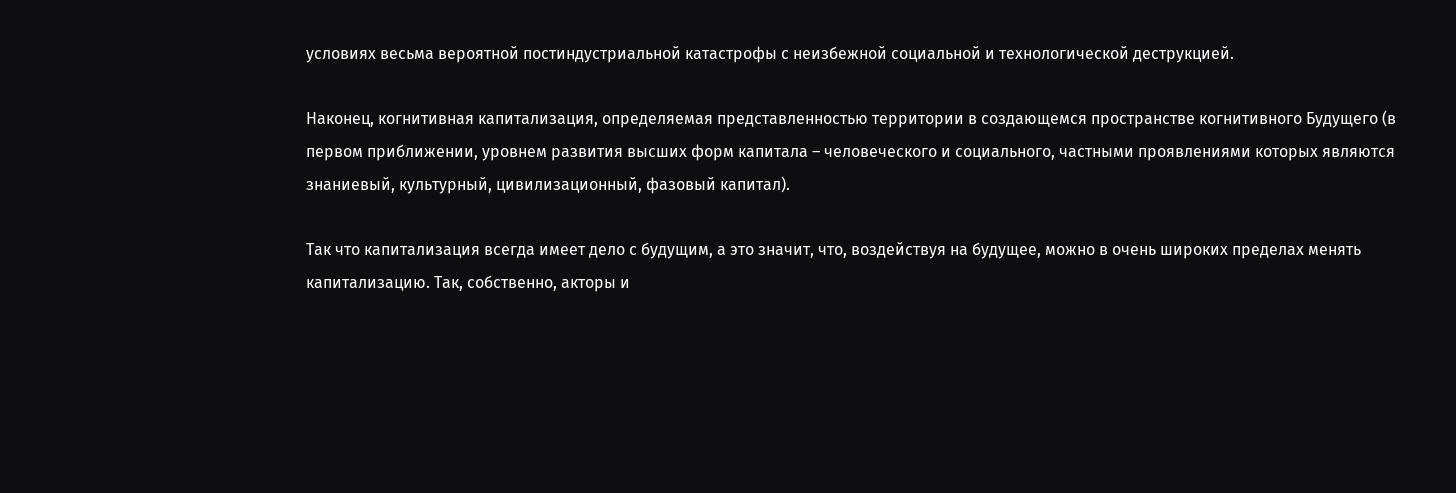условиях весьма вероятной постиндустриальной катастрофы с неизбежной социальной и технологической деструкцией.

Наконец, когнитивная капитализация, определяемая представленностью территории в создающемся пространстве когнитивного Будущего (в первом приближении, уровнем развития высших форм капитала – человеческого и социального, частными проявлениями которых являются знаниевый, культурный, цивилизационный, фазовый капитал).

Так что капитализация всегда имеет дело с будущим, а это значит, что, воздействуя на будущее, можно в очень широких пределах менять капитализацию. Так, собственно, акторы и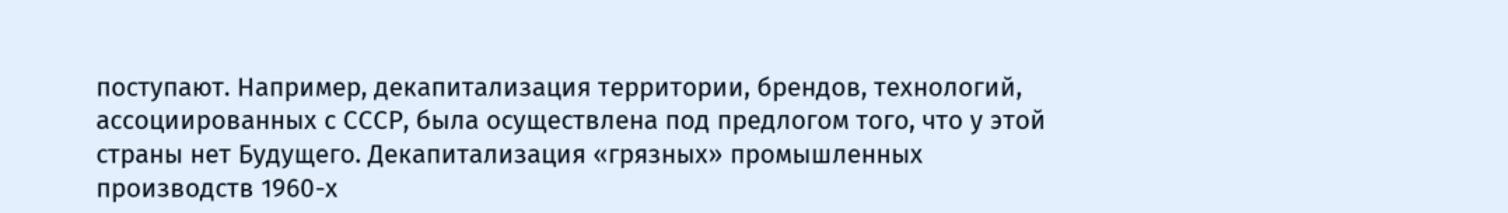поступают. Например, декапитализация территории, брендов, технологий, ассоциированных с СССР, была осуществлена под предлогом того, что у этой страны нет Будущего. Декапитализация «грязных» промышленных производств 1960-х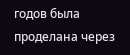годов была проделана через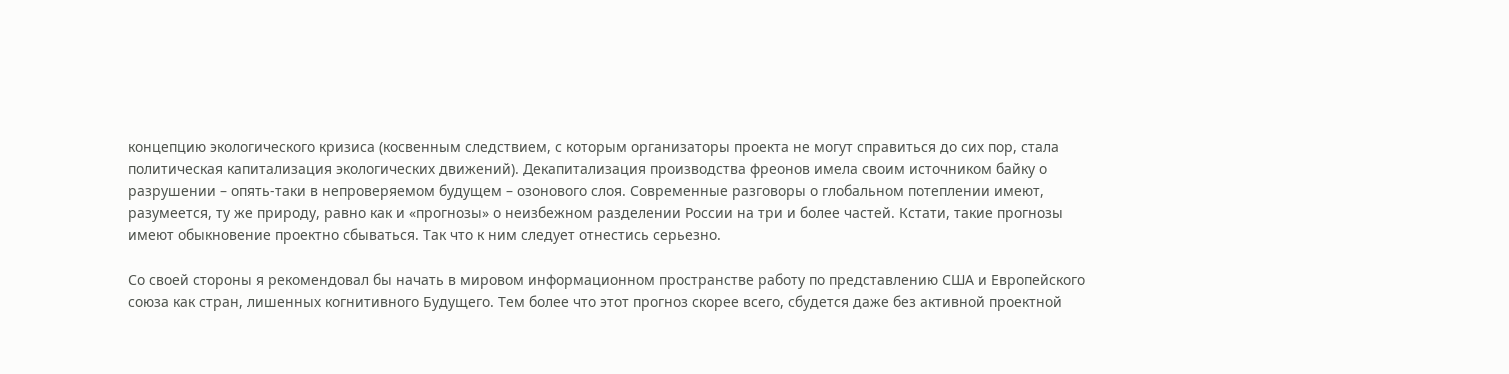концепцию экологического кризиса (косвенным следствием, с которым организаторы проекта не могут справиться до сих пор, стала политическая капитализация экологических движений). Декапитализация производства фреонов имела своим источником байку о разрушении – опять-таки в непроверяемом будущем – озонового слоя. Современные разговоры о глобальном потеплении имеют, разумеется, ту же природу, равно как и «прогнозы» о неизбежном разделении России на три и более частей. Кстати, такие прогнозы имеют обыкновение проектно сбываться. Так что к ним следует отнестись серьезно.

Со своей стороны я рекомендовал бы начать в мировом информационном пространстве работу по представлению США и Европейского союза как стран, лишенных когнитивного Будущего. Тем более что этот прогноз скорее всего, сбудется даже без активной проектной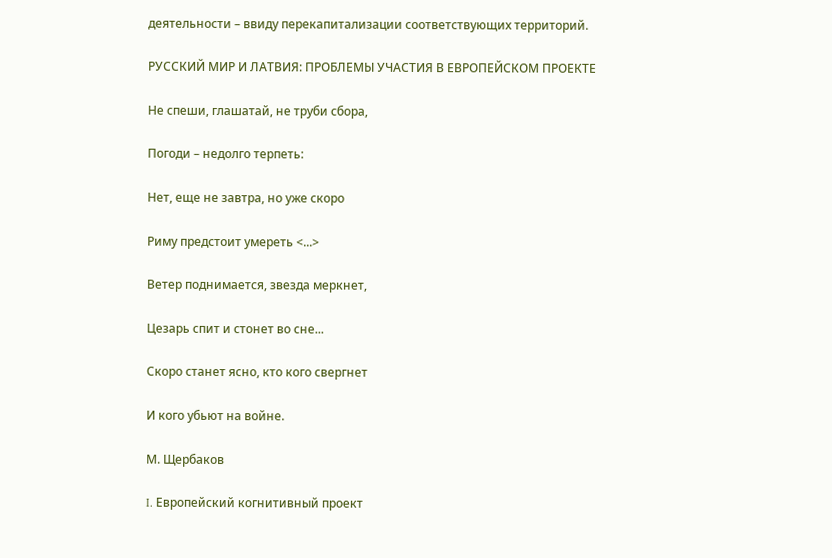деятельности – ввиду перекапитализации соответствующих территорий.

РУССКИЙ МИР И ЛАТВИЯ: ПРОБЛЕМЫ УЧАСТИЯ В ЕВРОПЕЙСКОМ ПРОЕКТЕ

Не спеши, глашатай, не труби сбора,

Погоди – недолго терпеть:

Нет, еще не завтра, но уже скоро

Риму предстоит умереть <...>

Ветер поднимается, звезда меркнет,

Цезарь спит и стонет во сне...

Скоро станет ясно, кто кого свергнет

И кого убьют на войне.

М. Щербаков

I. Европейский когнитивный проект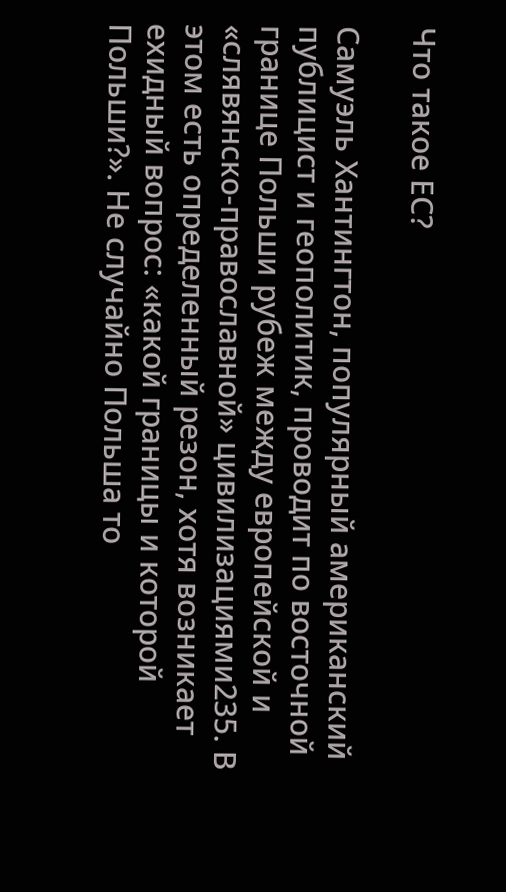Что такое ЕС?

Самуэль Хантингтон, популярный американский публицист и геополитик, проводит по восточной границе Польши рубеж между европейской и «слявянско-православной» цивилизациями235. В этом есть определенный резон, хотя возникает ехидный вопрос: «какой границы и которой Польши?». Не случайно Польша то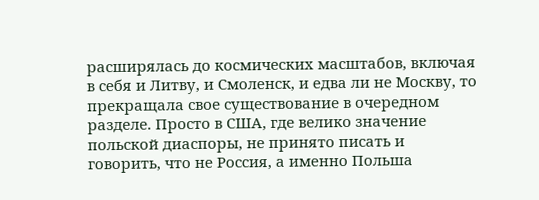расширялась до космических масштабов, включая в себя и Литву, и Смоленск, и едва ли не Москву, то прекращала свое существование в очередном разделе. Просто в США, где велико значение польской диаспоры, не принято писать и говорить, что не Россия, а именно Польша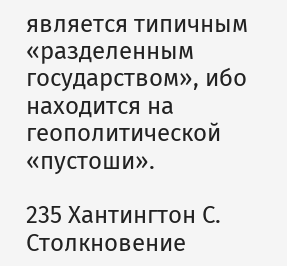является типичным «разделенным государством», ибо находится на геополитической «пустоши».

235 Хантингтон С. Столкновение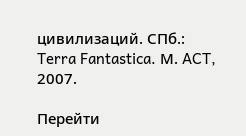цивилизаций. СПб.: Terra Fantastica. М. ACT, 2007.

Перейти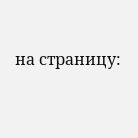на страницу: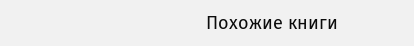Похожие книги